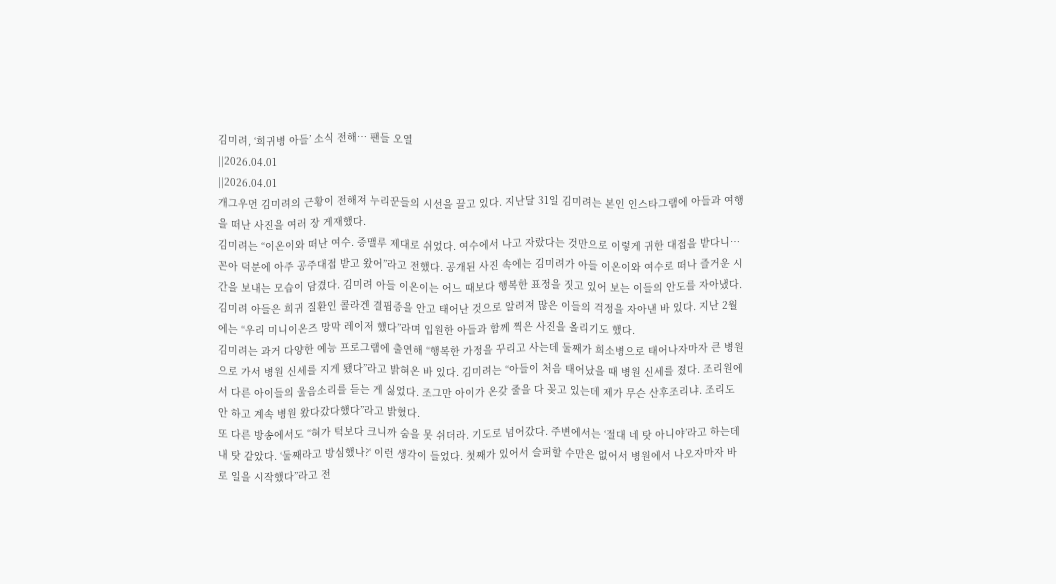김미려, ‘희귀병 아들’ 소식 전해… 팬들 오열
||2026.04.01
||2026.04.01
개그우먼 김미려의 근황이 전해져 누리꾼들의 시선을 끌고 있다. 지난달 31일 김미려는 본인 인스타그램에 아들과 여행을 떠난 사진을 여러 장 게재했다.
김미려는 “이온이와 떠난 여수. 증맬루 제대로 쉬었다. 여수에서 나고 자랐다는 것만으로 이렇게 귀한 대접을 받다니… 꼰아 덕분에 아주 공주대접 받고 왔어”라고 전했다. 공개된 사진 속에는 김미려가 아들 이온이와 여수로 떠나 즐거운 시간을 보내는 모습이 담겼다. 김미려 아들 이온이는 어느 때보다 행복한 표정을 짓고 있어 보는 이들의 안도를 자아냈다.
김미려 아들은 희귀 질환인 콜라겐 결핍증을 안고 태어난 것으로 알려져 많은 이들의 걱정을 자아낸 바 있다. 지난 2월에는 “우리 미니이온즈 망막 레이저 했다”라며 입원한 아들과 함께 찍은 사진을 올리기도 했다.
김미려는 과거 다양한 예능 프로그램에 출연해 “행복한 가정을 꾸리고 사는데 둘째가 희소병으로 태어나자마자 큰 병원으로 가서 병원 신세를 지게 됐다”라고 밝혀온 바 있다. 김미려는 “아들이 처음 태어났을 때 병원 신세를 졌다. 조리원에서 다른 아이들의 울음소리를 듣는 게 싫었다. 조그만 아이가 온갖 줄을 다 꽂고 있는데 제가 무슨 산후조리냐. 조리도 안 하고 계속 병원 왔다갔다했다”라고 밝혔다.
또 다른 방송에서도 “혀가 턱보다 크니까 숨을 못 쉬더라. 기도로 넘어갔다. 주변에서는 ‘절대 네 탓 아니야’라고 하는데 내 탓 같았다. ‘둘째라고 방심했나?‘ 이런 생각이 들었다. 첫째가 있어서 슬퍼할 수만은 없어서 병원에서 나오자마자 바로 일을 시작했다”라고 전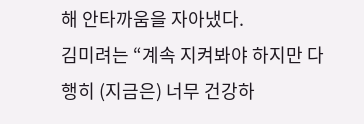해 안타까움을 자아냈다.
김미려는 “계속 지켜봐야 하지만 다행히 (지금은) 너무 건강하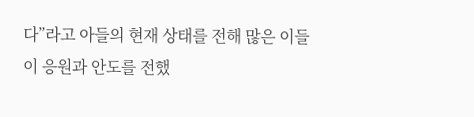다”라고 아들의 현재 상태를 전해 많은 이들이 응원과 안도를 전했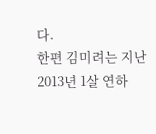다.
한편 김미려는 지난 2013년 1살 연하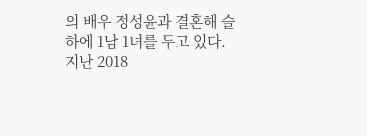의 배우 정성윤과 결혼해 슬하에 1남 1녀를 두고 있다. 지난 2018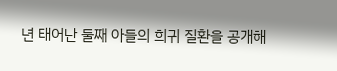년 태어난 둘째 아들의 희귀 질환을 공개해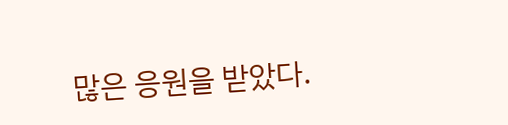많은 응원을 받았다.